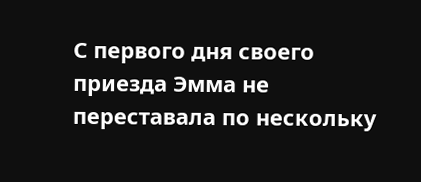С первого дня своего приезда Эмма не переставала по нескольку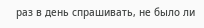раз в день спрашивать, не было ли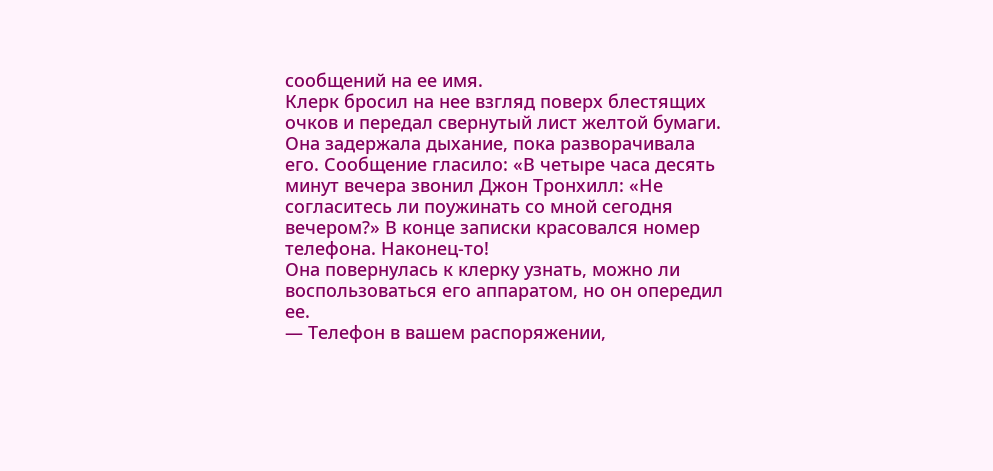сообщений на ее имя.
Клерк бросил на нее взгляд поверх блестящих очков и передал свернутый лист желтой бумаги.
Она задержала дыхание, пока разворачивала его. Сообщение гласило: «В четыре часа десять минут вечера звонил Джон Тронхилл: «Не согласитесь ли поужинать со мной сегодня вечером?» В конце записки красовался номер телефона. Наконец-то!
Она повернулась к клерку узнать, можно ли воспользоваться его аппаратом, но он опередил ее.
— Телефон в вашем распоряжении,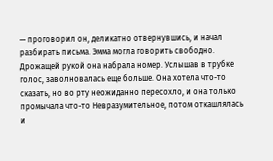— проговорил он, деликатно отвернувшись, и начал разбирать письма. Эмма могла говорить свободно.
Дрожащей рукой она набрала номер. Услышав в трубке голос, заволновалась еще больше. Она хотела что-то сказать, но во рту неожиданно пересохло, и она только промычала что-то Невразумительное, потом откашлялась и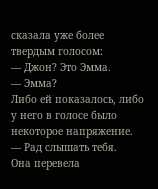сказала уже более твердым голосом:
— Джон? Это Эмма.
— Эмма?
Либо ей показалось, либо у него в голосе было некоторое напряжение.
— Рад слышать тебя.
Она перевела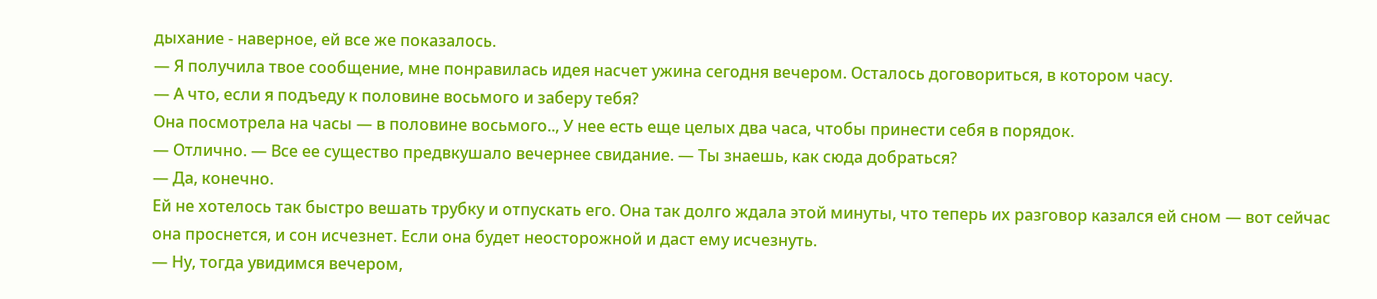дыхание - наверное, ей все же показалось.
— Я получила твое сообщение, мне понравилась идея насчет ужина сегодня вечером. Осталось договориться, в котором часу.
— А что, если я подъеду к половине восьмого и заберу тебя?
Она посмотрела на часы — в половине восьмого.., У нее есть еще целых два часа, чтобы принести себя в порядок.
— Отлично. — Все ее существо предвкушало вечернее свидание. — Ты знаешь, как сюда добраться?
— Да, конечно.
Ей не хотелось так быстро вешать трубку и отпускать его. Она так долго ждала этой минуты, что теперь их разговор казался ей сном — вот сейчас она проснется, и сон исчезнет. Если она будет неосторожной и даст ему исчезнуть.
— Ну, тогда увидимся вечером,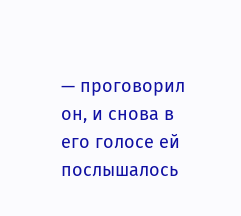— проговорил он, и снова в его голосе ей послышалось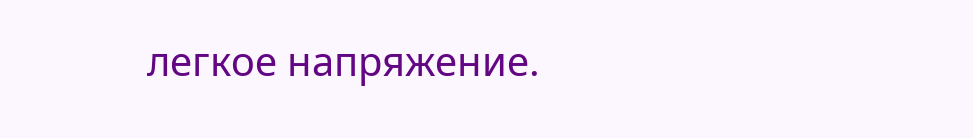легкое напряжение.